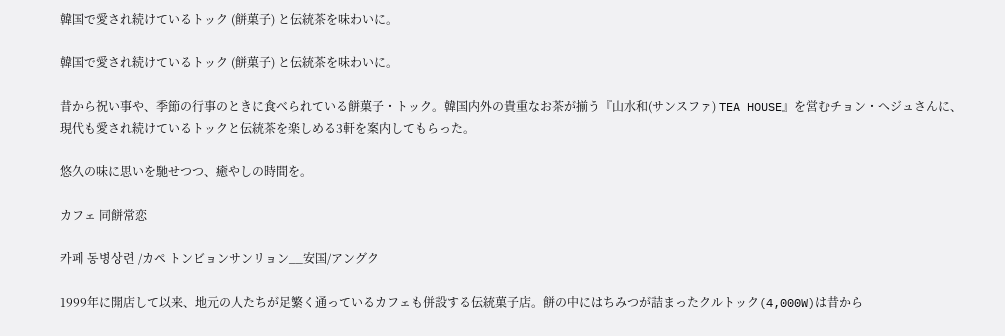韓国で愛され続けているトック (餅菓子) と伝統茶を味わいに。

韓国で愛され続けているトック (餅菓子) と伝統茶を味わいに。

昔から祝い事や、季節の行事のときに食べられている餅菓子・トック。韓国内外の貴重なお茶が揃う『山水和(サンスファ) TEA HOUSE』を営むチョン・へジュさんに、現代も愛され続けているトックと伝統茶を楽しめる3軒を案内してもらった。

悠久の味に思いを馳せつつ、癒やしの時間を。

カフェ 同餅常恋

카페 동병상련 /カペ トンビョンサンリョン__安国/アングク

1999年に開店して以来、地元の人たちが足繁く通っているカフェも併設する伝統菓子店。餅の中にはちみつが詰まったクルトック(4,000W)は昔から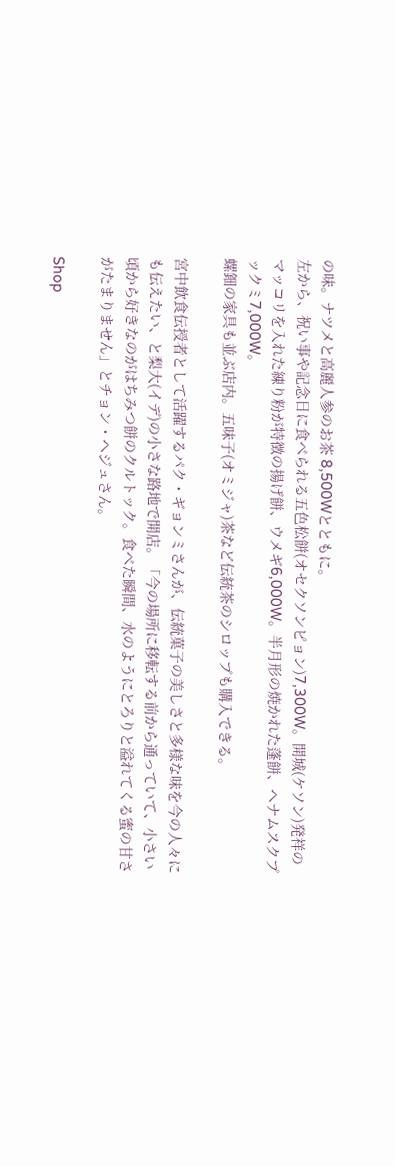の味。ナツメと高麗人参のお茶 8,500Wとともに。
左から、祝い事や記念日に食べられる五色松餅(オセクソンピョン)7,300W。開城(ケソン)発祥のマッコリを入れた練り粉が特徴の揚げ餅、ウメギ6,000W。半月形の焼かれた蓬餅、ヘナムスクプックミ7,000W。
螺鈿の家具も並ぶ店内。五味子(オミジャ)茶など伝統茶のシロップも購入できる。

宮中飲食伝授者として活躍するパク・ギョンミさんが、伝統菓子の美しさと多様な味を今の人々にも伝えたい、と梨大(イデ)の小さな路地で開店。「今の場所に移転する前から通っていて、小さい頃から好きなのがはちみつ餅のクルトック。食べた瞬間、水のようにとろりと溢れてくる蜜の甘さがたまりません」とチョン・ヘジュさん。

Shop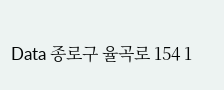Data 종로구 율곡로 154 1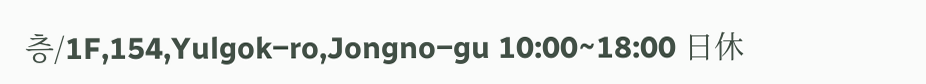층/1F,154,Yulgok‒ro,Jongno‒gu 10:00~18:00 日休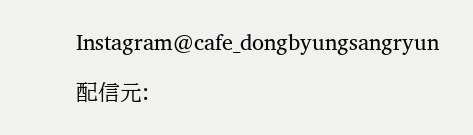Instagram@cafe_dongbyungsangryun

配信元: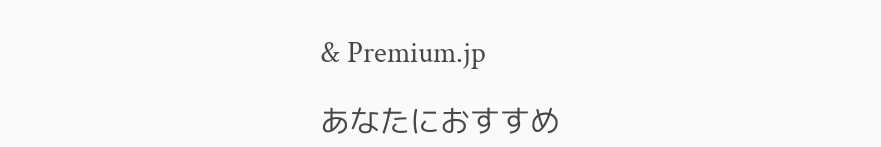& Premium.jp

あなたにおすすめ